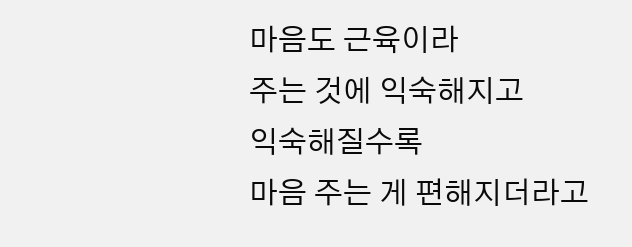마음도 근육이라
주는 것에 익숙해지고
익숙해질수록
마음 주는 게 편해지더라고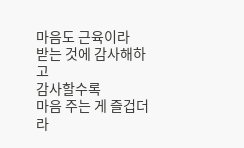마음도 근육이라
받는 것에 감사해하고
감사할수록
마음 주는 게 즐겁더라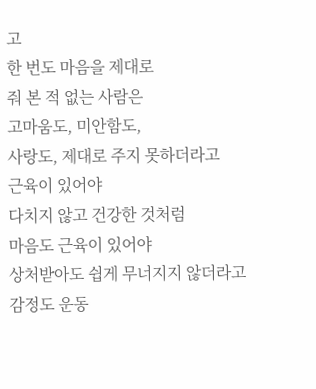고
한 번도 마음을 제대로
줘 본 적 없는 사람은
고마움도, 미안함도,
사랑도, 제대로 주지 못하더라고
근육이 있어야
다치지 않고 건강한 것처럼
마음도 근육이 있어야
상처받아도 쉽게 무너지지 않더라고
감정도 운동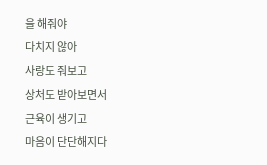을 해줘야
다치지 않아
사랑도 줘보고
상처도 받아보면서
근육이 생기고
마음이 단단해지다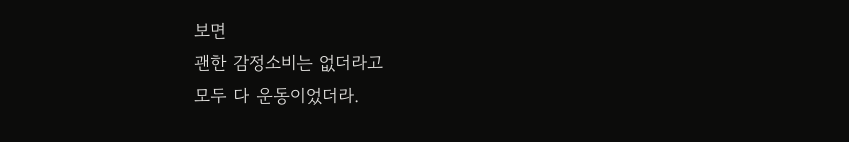보면
괜한 감정소비는 없더라고
모두 다 운동이었더라.